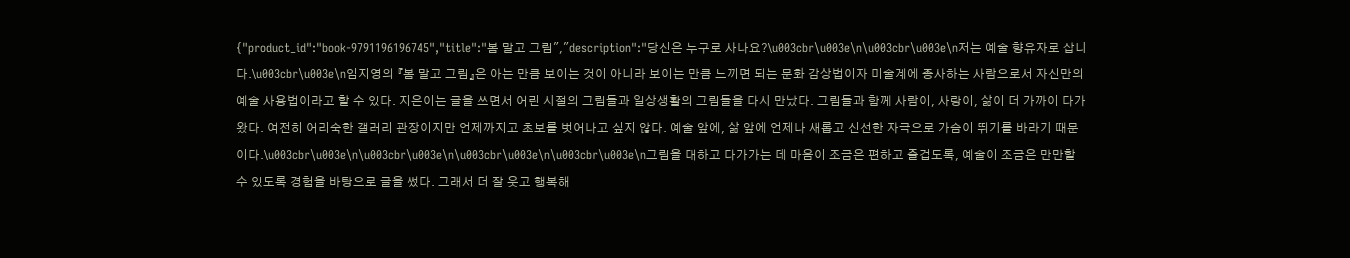{"product_id":"book-9791196196745","title":"봄 말고 그림","description":"당신은 누구로 사나요?\u003cbr\u003e\n\u003cbr\u003e\n저는 예술 향유자로 삽니다.\u003cbr\u003e\n임지영의 『봄 말고 그림』은 아는 만큼 보이는 것이 아니라 보이는 만큼 느끼면 되는 문화 감상법이자 미술계에 종사하는 사람으로서 자신만의 예술 사용법이라고 할 수 있다. 지은이는 글을 쓰면서 어린 시절의 그림들과 일상생활의 그림들을 다시 만났다. 그림들과 함께 사람이, 사랑이, 삶이 더 가까이 다가왔다. 여전히 어리숙한 갤러리 관장이지만 언제까지고 초보를 벗어나고 싶지 않다. 예술 앞에, 삶 앞에 언제나 새롭고 신선한 자극으로 가슴이 뛰기를 바라기 때문이다.\u003cbr\u003e\n\u003cbr\u003e\n\u003cbr\u003e\n\u003cbr\u003e\n그림을 대하고 다가가는 데 마음이 조금은 편하고 즐겁도록, 예술이 조금은 만만할 수 있도록 경험을 바탕으로 글을 썼다. 그래서 더 잘 웃고 행복해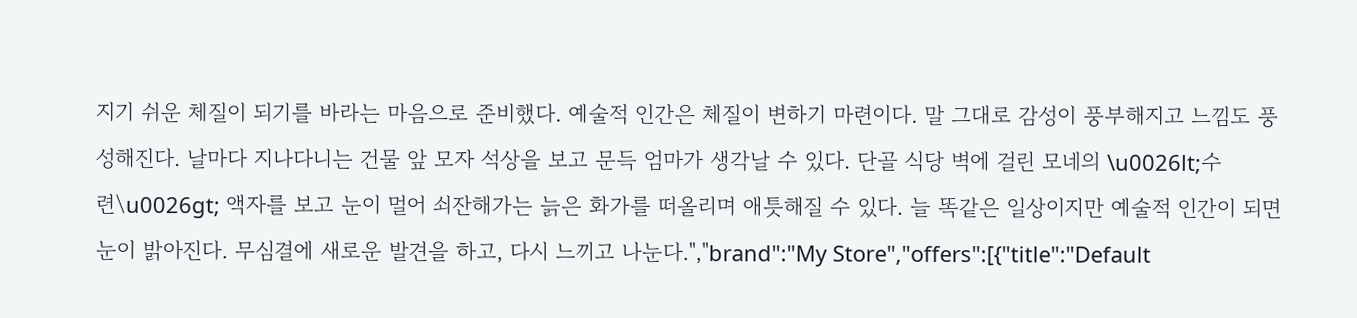지기 쉬운 체질이 되기를 바라는 마음으로 준비했다. 예술적 인간은 체질이 변하기 마련이다. 말 그대로 감성이 풍부해지고 느낌도 풍성해진다. 날마다 지나다니는 건물 앞 모자 석상을 보고 문득 엄마가 생각날 수 있다. 단골 식당 벽에 걸린 모네의 \u0026lt;수련\u0026gt; 액자를 보고 눈이 멀어 쇠잔해가는 늙은 화가를 떠올리며 애틋해질 수 있다. 늘 똑같은 일상이지만 예술적 인간이 되면 눈이 밝아진다. 무심결에 새로운 발견을 하고, 다시 느끼고 나눈다.","brand":"My Store","offers":[{"title":"Default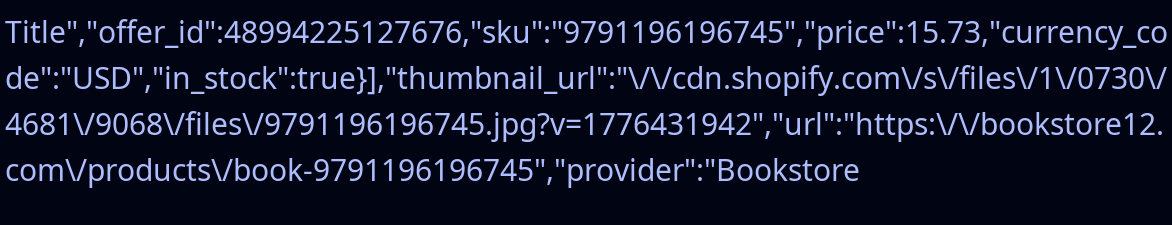Title","offer_id":48994225127676,"sku":"9791196196745","price":15.73,"currency_code":"USD","in_stock":true}],"thumbnail_url":"\/\/cdn.shopify.com\/s\/files\/1\/0730\/4681\/9068\/files\/9791196196745.jpg?v=1776431942","url":"https:\/\/bookstore12.com\/products\/book-9791196196745","provider":"Bookstore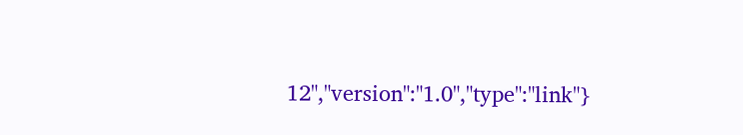12","version":"1.0","type":"link"}